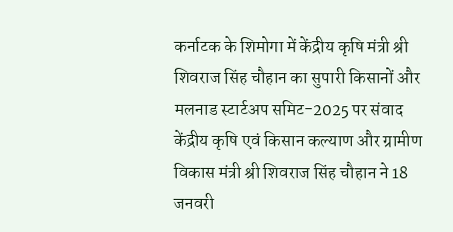कर्नाटक के शिमोगा में केंद्रीय कृषि मंत्री श्री शिवराज सिंह चौहान का सुपारी किसानों और मलनाड स्टार्टअप समिट-2025 पर संवाद
केंद्रीय कृषि एवं किसान कल्याण और ग्रामीण विकास मंत्री श्री शिवराज सिंह चौहान ने 18 जनवरी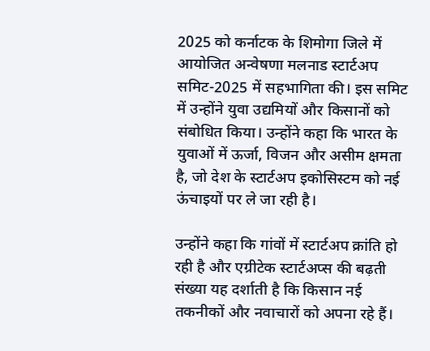2025 को कर्नाटक के शिमोगा जिले में आयोजित अन्वेषणा मलनाड स्टार्टअप समिट-2025 में सहभागिता की। इस समिट में उन्होंने युवा उद्यमियों और किसानों को संबोधित किया। उन्होंने कहा कि भारत के युवाओं में ऊर्जा, विजन और असीम क्षमता है, जो देश के स्टार्टअप इकोसिस्टम को नई ऊंचाइयों पर ले जा रही है।

उन्होंने कहा कि गांवों में स्टार्टअप क्रांति हो रही है और एग्रीटेक स्टार्टअप्स की बढ़ती संख्या यह दर्शाती है कि किसान नई तकनीकों और नवाचारों को अपना रहे हैं।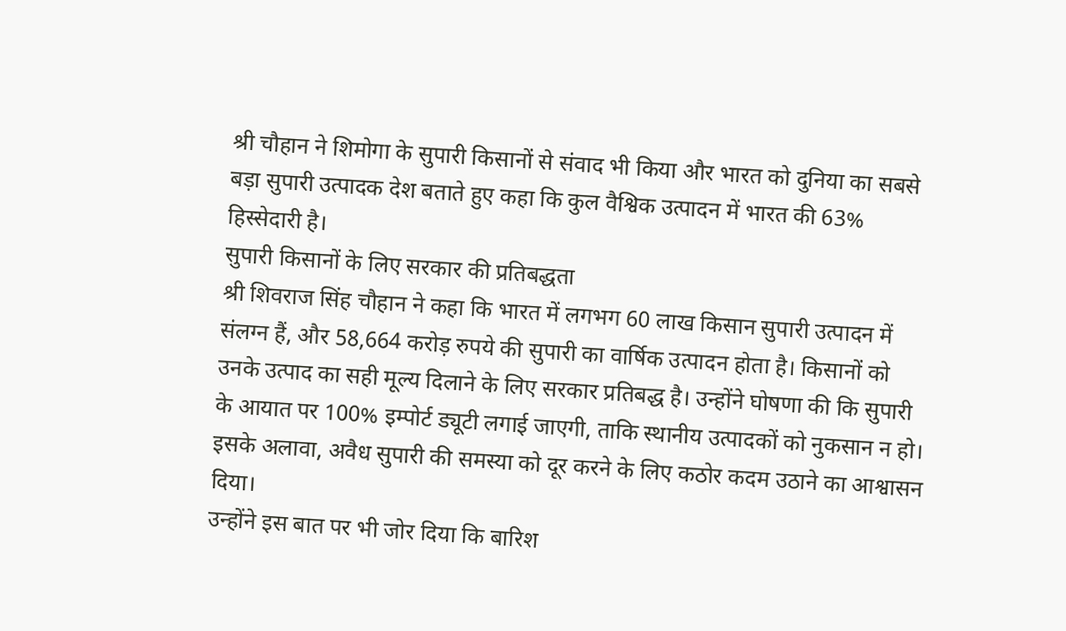श्री चौहान ने शिमोगा के सुपारी किसानों से संवाद भी किया और भारत को दुनिया का सबसे बड़ा सुपारी उत्पादक देश बताते हुए कहा कि कुल वैश्विक उत्पादन में भारत की 63% हिस्सेदारी है।
सुपारी किसानों के लिए सरकार की प्रतिबद्धता
श्री शिवराज सिंह चौहान ने कहा कि भारत में लगभग 60 लाख किसान सुपारी उत्पादन में संलग्न हैं, और 58,664 करोड़ रुपये की सुपारी का वार्षिक उत्पादन होता है। किसानों को उनके उत्पाद का सही मूल्य दिलाने के लिए सरकार प्रतिबद्ध है। उन्होंने घोषणा की कि सुपारी के आयात पर 100% इम्पोर्ट ड्यूटी लगाई जाएगी, ताकि स्थानीय उत्पादकों को नुकसान न हो। इसके अलावा, अवैध सुपारी की समस्या को दूर करने के लिए कठोर कदम उठाने का आश्वासन दिया।
उन्होंने इस बात पर भी जोर दिया कि बारिश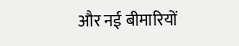और नई बीमारियों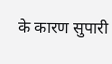के कारण सुपारी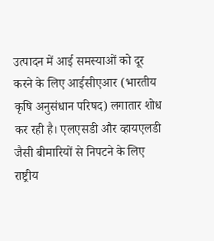उत्पादन में आई समस्याओं को दूर करने के लिए आईसीएआर (भारतीय कृषि अनुसंधान परिषद) लगातार शोध कर रही है। एलएसडी और व्हायएलडी जैसी बीमारियों से निपटने के लिए राष्ट्रीय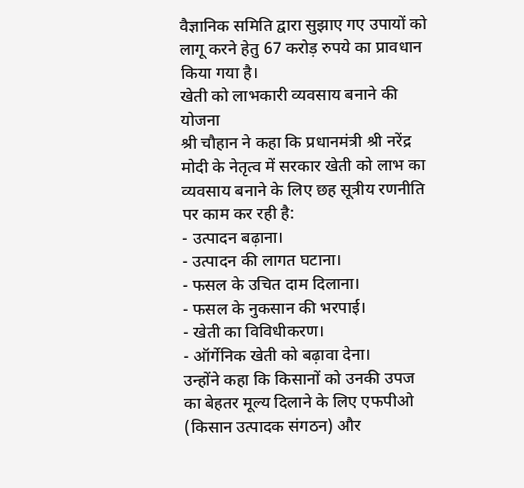वैज्ञानिक समिति द्वारा सुझाए गए उपायों को लागू करने हेतु 67 करोड़ रुपये का प्रावधान किया गया है।
खेती को लाभकारी व्यवसाय बनाने की योजना
श्री चौहान ने कहा कि प्रधानमंत्री श्री नरेंद्र मोदी के नेतृत्व में सरकार खेती को लाभ का व्यवसाय बनाने के लिए छह सूत्रीय रणनीति पर काम कर रही है:
- उत्पादन बढ़ाना।
- उत्पादन की लागत घटाना।
- फसल के उचित दाम दिलाना।
- फसल के नुकसान की भरपाई।
- खेती का विविधीकरण।
- ऑर्गेनिक खेती को बढ़ावा देना।
उन्होंने कहा कि किसानों को उनकी उपज का बेहतर मूल्य दिलाने के लिए एफपीओ (किसान उत्पादक संगठन) और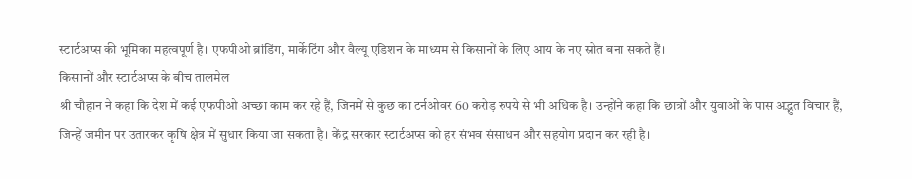स्टार्टअप्स की भूमिका महत्वपूर्ण है। एफपीओ ब्रांडिंग, मार्केटिंग और वैल्यू एडिशन के माध्यम से किसानों के लिए आय के नए स्रोत बना सकते हैं।
किसानों और स्टार्टअप्स के बीच तालमेल
श्री चौहान ने कहा कि देश में कई एफपीओ अच्छा काम कर रहे हैं, जिनमें से कुछ का टर्नओवर 60 करोड़ रुपये से भी अधिक है। उन्होंने कहा कि छात्रों और युवाओं के पास अद्भुत विचार हैं, जिन्हें जमीन पर उतारकर कृषि क्षेत्र में सुधार किया जा सकता है। केंद्र सरकार स्टार्टअप्स को हर संभव संसाधन और सहयोग प्रदान कर रही है।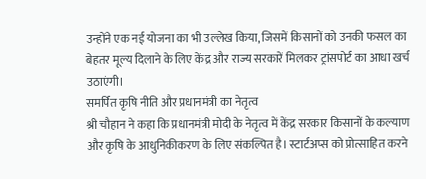उन्होंने एक नई योजना का भी उल्लेख किया, जिसमें किसानों को उनकी फसल का बेहतर मूल्य दिलाने के लिए केंद्र और राज्य सरकारें मिलकर ट्रांसपोर्ट का आधा खर्च उठाएंगी।
समर्पित कृषि नीति और प्रधानमंत्री का नेतृत्व
श्री चौहान ने कहा कि प्रधानमंत्री मोदी के नेतृत्व में केंद्र सरकार किसानों के कल्याण और कृषि के आधुनिकीकरण के लिए संकल्पित है। स्टार्टअप्स को प्रोत्साहित करने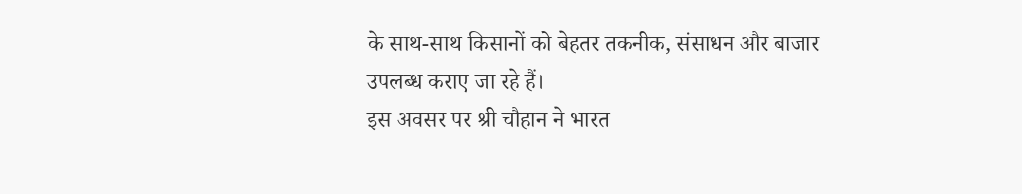के साथ-साथ किसानों को बेहतर तकनीक, संसाधन और बाजार उपलब्ध कराए जा रहे हैं।
इस अवसर पर श्री चौहान ने भारत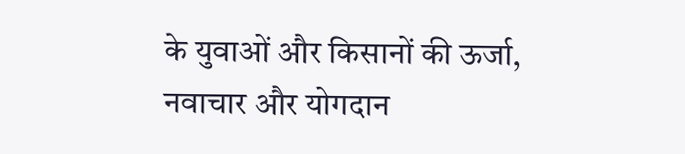के युवाओं और किसानों की ऊर्जा, नवाचार और योगदान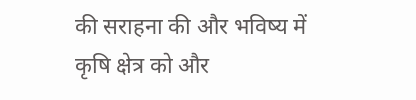की सराहना की और भविष्य में कृषि क्षेत्र को और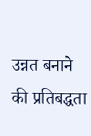उन्नत बनाने की प्रतिबद्धता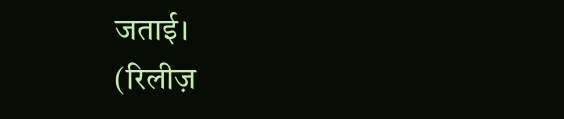जताई।
(रिलीज़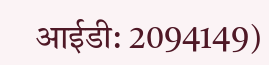आईडी: 2094149)